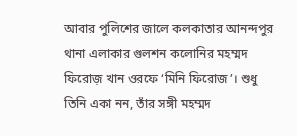আবার পুলিশের জালে কলকাতার আনন্দপুর থানা এলাকার গুলশন কলোনির মহম্মদ ফিরোজ় খান ওরফে ‘মিনি ফিরোজ’। শুধু তিনি একা নন, তাঁর সঙ্গী মহম্মদ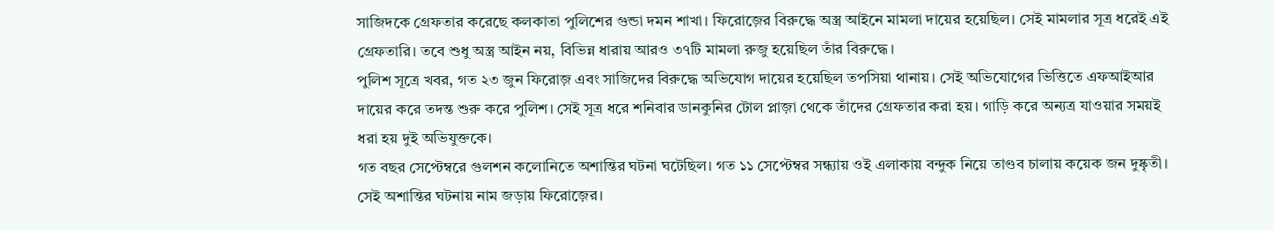সাজিদকে গ্রেফতার করেছে কলকাতা পুলিশের গুন্ডা দমন শাখা। ফিরোজ়ের বিরুদ্ধে অস্ত্র আইনে মামলা দায়ের হয়েছিল। সেই মামলার সূত্র ধরেই এই গ্রেফতারি। তবে শুধু অস্ত্র আইন নয়, বিভিন্ন ধারায় আরও ৩৭টি মামলা রুজু হয়েছিল তাঁর বিরুদ্ধে।
পুলিশ সূত্রে খবর, গত ২৩ জুন ফিরোজ় এবং সাজিদের বিরুদ্ধে অভিযোগ দায়ের হয়েছিল তপসিয়া থানায়। সেই অভিযোগের ভিত্তিতে এফআইআর দায়ের করে তদন্ত শুরু করে পুলিশ। সেই সূত্র ধরে শনিবার ডানকুনির টোল প্লাজ়া থেকে তাঁদের গ্রেফতার করা হয়। গাড়ি করে অন্যত্র যাওয়ার সময়ই ধরা হয় দুই অভিযুক্তকে।
গত বছর সেপ্টেম্বরে গুলশন কলোনিতে অশান্তির ঘটনা ঘটেছিল। গত ১১ সেপ্টেম্বর সন্ধ্যায় ওই এলাকায় বন্দুক নিয়ে তাণ্ডব চালায় কয়েক জন দুষ্কৃতী। সেই অশান্তির ঘটনায় নাম জড়ায় ফিরোজ়ের।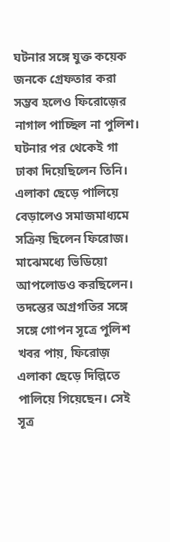ঘটনার সঙ্গে যুক্ত কয়েক জনকে গ্রেফতার করা সম্ভব হলেও ফিরোজ়ের নাগাল পাচ্ছিল না পুলিশ। ঘটনার পর থেকেই গা ঢাকা দিয়েছিলেন তিনি। এলাকা ছেড়ে পালিয়ে বেড়ালেও সমাজমাধ্যমে সক্রিয় ছিলেন ফিরোজ। মাঝেমধ্যে ভিডিয়ো আপলোডও করছিলেন। তদন্তের অগ্রগতির সঙ্গে সঙ্গে গোপন সূত্রে পুলিশ খবর পায়, ফিরোজ় এলাকা ছেড়ে দিল্লিতে পালিয়ে গিয়েছেন। সেই সূত্র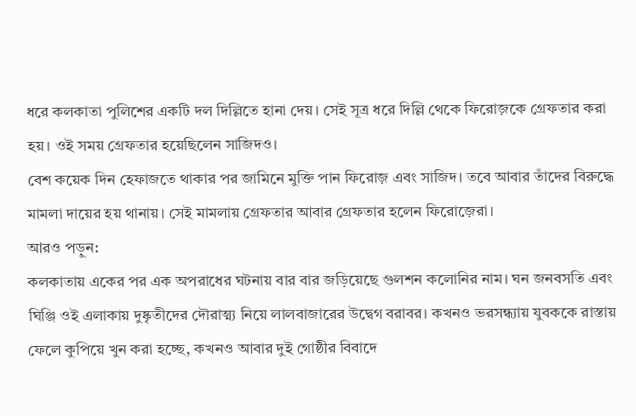ধরে কলকাতা পুলিশের একটি দল দিল্লিতে হানা দেয়। সেই সূত্র ধরে দিল্লি থেকে ফিরোজ়কে গ্রেফতার করা হয়। ওই সময় গ্রেফতার হয়েছিলেন সাজিদও।
বেশ কয়েক দিন হেফাজতে থাকার পর জামিনে মুক্তি পান ফিরোজ় এবং সাজিদ। তবে আবার তাঁদের বিরুদ্ধে মামলা দায়ের হয় থানায়। সেই মামলায় গ্রেফতার আবার গ্রেফতার হলেন ফিরোজ়েরা।
আরও পড়ুন:
কলকাতায় একের পর এক অপরাধের ঘটনায় বার বার জড়িয়েছে গুলশন কলোনির নাম। ঘন জনবসতি এবং ঘিঞ্জি ওই এলাকায় দুষ্কৃতীদের দৌরাত্ম্য নিয়ে লালবাজারের উদ্বেগ বরাবর। কখনও ভরসন্ধ্যায় যুবককে রাস্তায় ফেলে কুপিয়ে খুন করা হচ্ছে, কখনও আবার দুই গোষ্ঠীর বিবাদে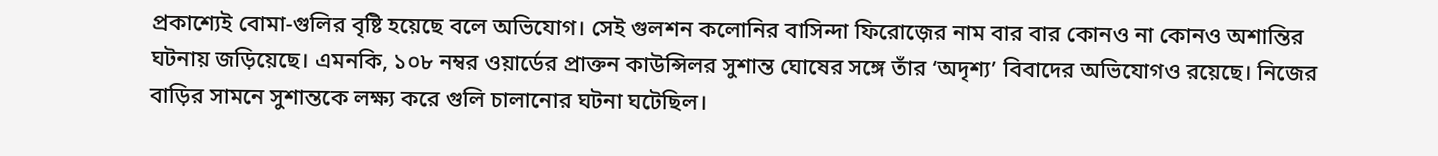প্রকাশ্যেই বোমা-গুলির বৃষ্টি হয়েছে বলে অভিযোগ। সেই গুলশন কলোনির বাসিন্দা ফিরোজ়ের নাম বার বার কোনও না কোনও অশান্তির ঘটনায় জড়িয়েছে। এমনকি, ১০৮ নম্বর ওয়ার্ডের প্রাক্তন কাউন্সিলর সুশান্ত ঘোষের সঙ্গে তাঁর ‘অদৃশ্য’ বিবাদের অভিযোগও রয়েছে। নিজের বাড়ির সামনে সুশান্তকে লক্ষ্য করে গুলি চালানোর ঘটনা ঘটেছিল।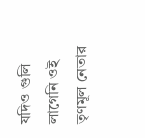যদিও গুলি লাগেনি ওই তৃণমূল নেতার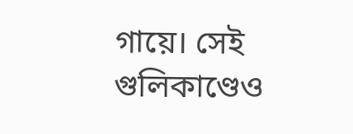গায়ে। সেই গুলিকাণ্ডেও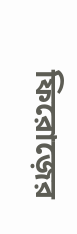ফিরোজ়ের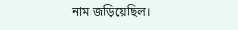নাম জড়িয়েছিল।